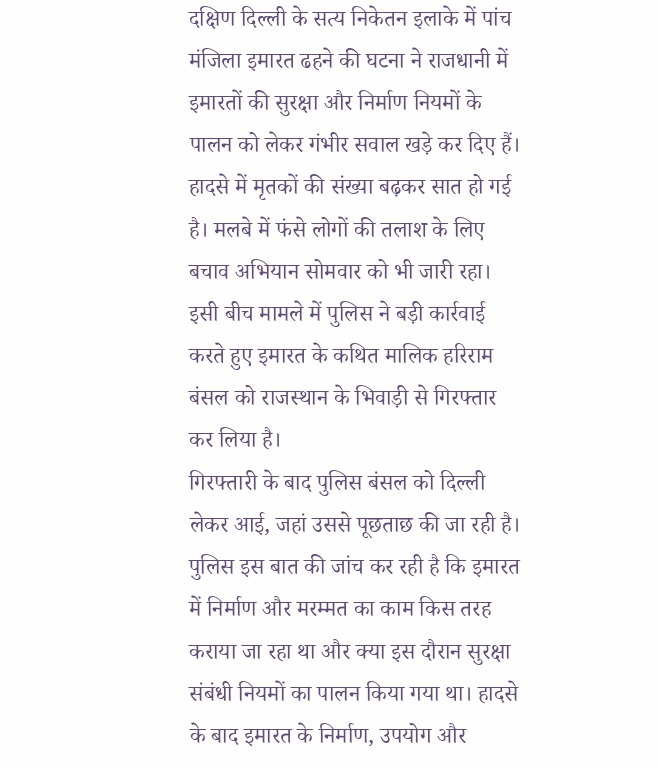दक्षिण दिल्ली के सत्य निकेतन इलाके में पांच मंजिला इमारत ढहने की घटना ने राजधानी में इमारतों की सुरक्षा और निर्माण नियमों के पालन को लेकर गंभीर सवाल खड़े कर दिए हैं। हादसे में मृतकों की संख्या बढ़कर सात हो गई है। मलबे में फंसे लोगों की तलाश के लिए बचाव अभियान सोमवार को भी जारी रहा। इसी बीच मामले में पुलिस ने बड़ी कार्रवाई करते हुए इमारत के कथित मालिक हरिराम बंसल को राजस्थान के भिवाड़ी से गिरफ्तार कर लिया है।
गिरफ्तारी के बाद पुलिस बंसल को दिल्ली लेकर आई, जहां उससे पूछताछ की जा रही है। पुलिस इस बात की जांच कर रही है कि इमारत में निर्माण और मरम्मत का काम किस तरह कराया जा रहा था और क्या इस दौरान सुरक्षा संबंधी नियमों का पालन किया गया था। हादसे के बाद इमारत के निर्माण, उपयोग और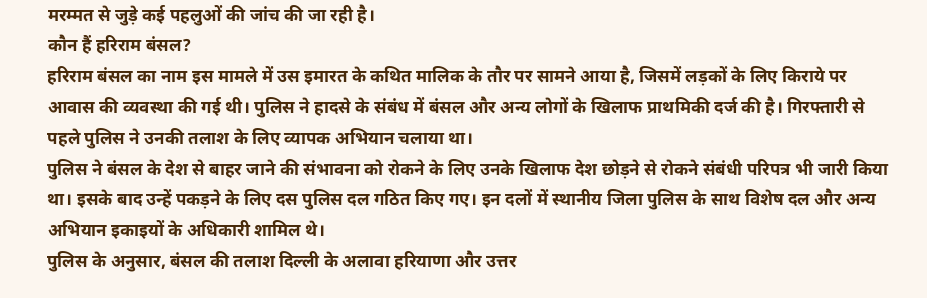मरम्मत से जुड़े कई पहलुओं की जांच की जा रही है।
कौन हैं हरिराम बंसल?
हरिराम बंसल का नाम इस मामले में उस इमारत के कथित मालिक के तौर पर सामने आया है, जिसमें लड़कों के लिए किराये पर आवास की व्यवस्था की गई थी। पुलिस ने हादसे के संबंध में बंसल और अन्य लोगों के खिलाफ प्राथमिकी दर्ज की है। गिरफ्तारी से पहले पुलिस ने उनकी तलाश के लिए व्यापक अभियान चलाया था।
पुलिस ने बंसल के देश से बाहर जाने की संभावना को रोकने के लिए उनके खिलाफ देश छोड़ने से रोकने संबंधी परिपत्र भी जारी किया था। इसके बाद उन्हें पकड़ने के लिए दस पुलिस दल गठित किए गए। इन दलों में स्थानीय जिला पुलिस के साथ विशेष दल और अन्य अभियान इकाइयों के अधिकारी शामिल थे।
पुलिस के अनुसार, बंसल की तलाश दिल्ली के अलावा हरियाणा और उत्तर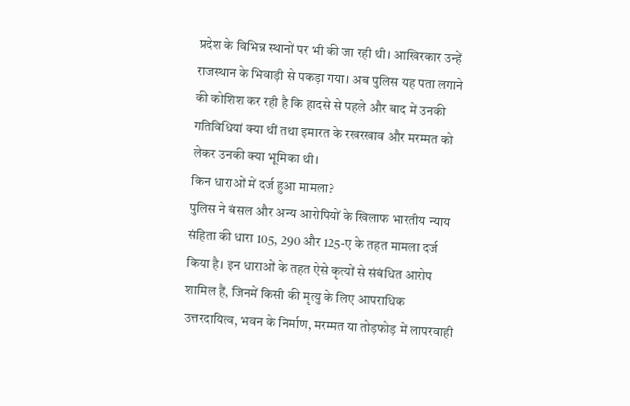प्रदेश के विभिन्न स्थानों पर भी की जा रही थी। आखिरकार उन्हें राजस्थान के भिवाड़ी से पकड़ा गया। अब पुलिस यह पता लगाने की कोशिश कर रही है कि हादसे से पहले और बाद में उनकी गतिविधियां क्या थीं तथा इमारत के रखरखाव और मरम्मत को लेकर उनकी क्या भूमिका थी।
किन धाराओं में दर्ज हुआ मामला?
पुलिस ने बंसल और अन्य आरोपियों के खिलाफ भारतीय न्याय संहिता की धारा 105, 290 और 125-ए के तहत मामला दर्ज किया है। इन धाराओं के तहत ऐसे कृत्यों से संबंधित आरोप शामिल हैं, जिनमें किसी की मृत्यु के लिए आपराधिक उत्तरदायित्व, भवन के निर्माण, मरम्मत या तोड़फोड़ में लापरवाही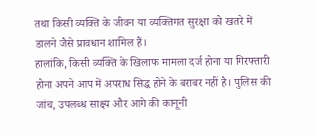तथा किसी व्यक्ति के जीवन या व्यक्तिगत सुरक्षा को खतरे में डालने जैसे प्रावधान शामिल हैं।
हालांकि, किसी व्यक्ति के खिलाफ मामला दर्ज होना या गिरफ्तारी होना अपने आप में अपराध सिद्ध होने के बराबर नहीं है। पुलिस की जांच, उपलब्ध साक्ष्य और आगे की कानूनी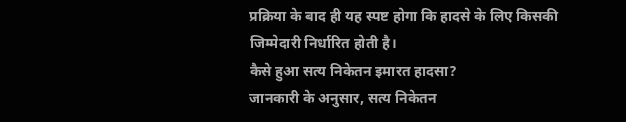प्रक्रिया के बाद ही यह स्पष्ट होगा कि हादसे के लिए किसकी जिम्मेदारी निर्धारित होती है।
कैसे हुआ सत्य निकेतन इमारत हादसा?
जानकारी के अनुसार, सत्य निकेतन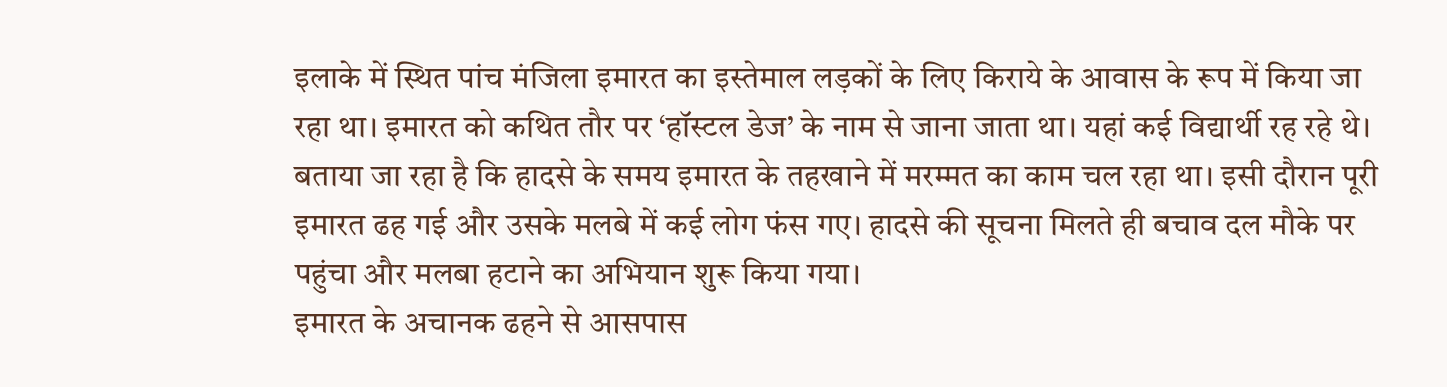इलाके में स्थित पांच मंजिला इमारत का इस्तेमाल लड़कों के लिए किराये के आवास के रूप में किया जा रहा था। इमारत को कथित तौर पर ‘हॉस्टल डेज’ के नाम से जाना जाता था। यहां कई विद्यार्थी रह रहे थे।
बताया जा रहा है कि हादसे के समय इमारत के तहखाने में मरम्मत का काम चल रहा था। इसी दौरान पूरी इमारत ढह गई और उसके मलबे में कई लोग फंस गए। हादसे की सूचना मिलते ही बचाव दल मौके पर पहुंचा और मलबा हटाने का अभियान शुरू किया गया।
इमारत के अचानक ढहने से आसपास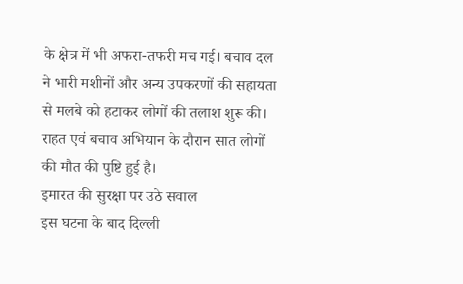के क्षेत्र में भी अफरा-तफरी मच गई। बचाव दल ने भारी मशीनों और अन्य उपकरणों की सहायता से मलबे को हटाकर लोगों की तलाश शुरू की। राहत एवं बचाव अभियान के दौरान सात लोगों की मौत की पुष्टि हुई है।
इमारत की सुरक्षा पर उठे सवाल
इस घटना के बाद दिल्ली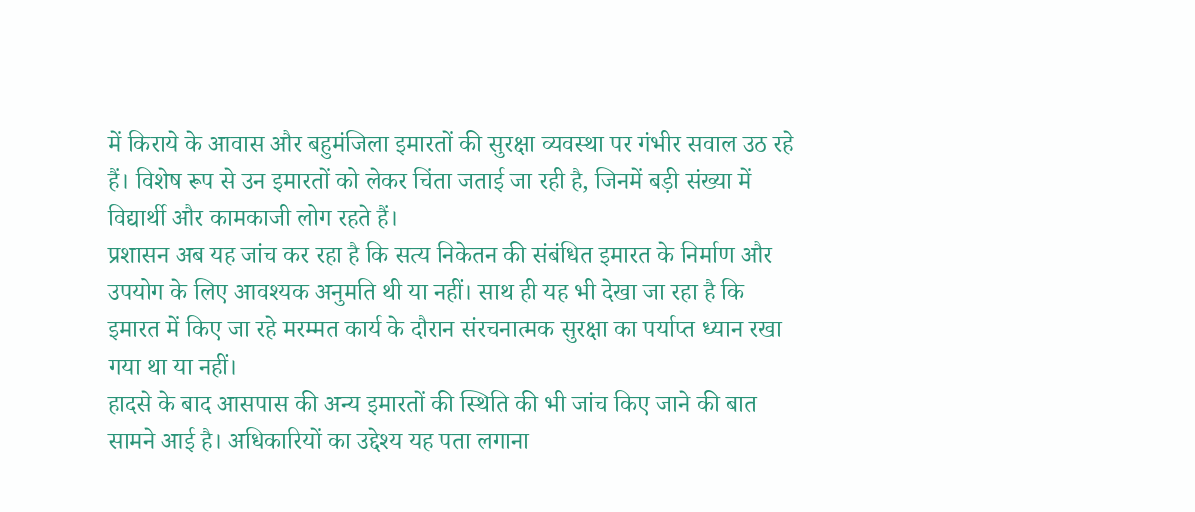में किराये के आवास और बहुमंजिला इमारतों की सुरक्षा व्यवस्था पर गंभीर सवाल उठ रहे हैं। विशेष रूप से उन इमारतों को लेकर चिंता जताई जा रही है, जिनमें बड़ी संख्या में विद्यार्थी और कामकाजी लोग रहते हैं।
प्रशासन अब यह जांच कर रहा है कि सत्य निकेतन की संबंधित इमारत के निर्माण और उपयोग के लिए आवश्यक अनुमति थी या नहीं। साथ ही यह भी देखा जा रहा है कि इमारत में किए जा रहे मरम्मत कार्य के दौरान संरचनात्मक सुरक्षा का पर्याप्त ध्यान रखा गया था या नहीं।
हादसे के बाद आसपास की अन्य इमारतों की स्थिति की भी जांच किए जाने की बात सामने आई है। अधिकारियों का उद्देश्य यह पता लगाना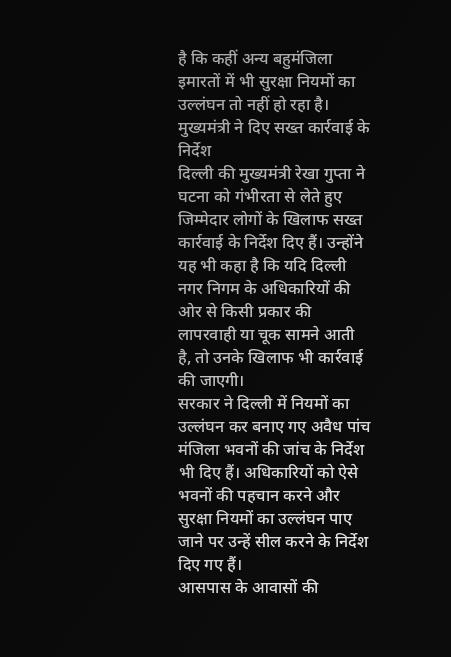है कि कहीं अन्य बहुमंजिला इमारतों में भी सुरक्षा नियमों का उल्लंघन तो नहीं हो रहा है।
मुख्यमंत्री ने दिए सख्त कार्रवाई के निर्देश
दिल्ली की मुख्यमंत्री रेखा गुप्ता ने घटना को गंभीरता से लेते हुए जिम्मेदार लोगों के खिलाफ सख्त कार्रवाई के निर्देश दिए हैं। उन्होंने यह भी कहा है कि यदि दिल्ली नगर निगम के अधिकारियों की ओर से किसी प्रकार की लापरवाही या चूक सामने आती है, तो उनके खिलाफ भी कार्रवाई की जाएगी।
सरकार ने दिल्ली में नियमों का उल्लंघन कर बनाए गए अवैध पांच मंजिला भवनों की जांच के निर्देश भी दिए हैं। अधिकारियों को ऐसे भवनों की पहचान करने और सुरक्षा नियमों का उल्लंघन पाए जाने पर उन्हें सील करने के निर्देश दिए गए हैं।
आसपास के आवासों की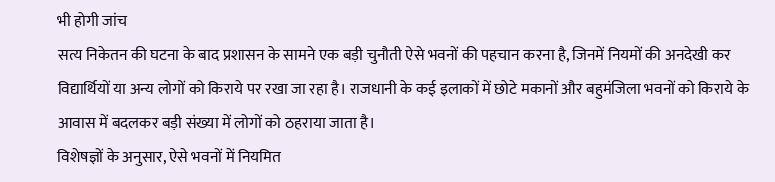भी होगी जांच
सत्य निकेतन की घटना के बाद प्रशासन के सामने एक बड़ी चुनौती ऐसे भवनों की पहचान करना है, जिनमें नियमों की अनदेखी कर विद्यार्थियों या अन्य लोगों को किराये पर रखा जा रहा है। राजधानी के कई इलाकों में छोटे मकानों और बहुमंजिला भवनों को किराये के आवास में बदलकर बड़ी संख्या में लोगों को ठहराया जाता है।
विशेषज्ञों के अनुसार, ऐसे भवनों में नियमित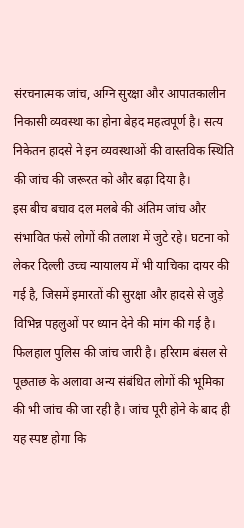संरचनात्मक जांच, अग्नि सुरक्षा और आपातकालीन निकासी व्यवस्था का होना बेहद महत्वपूर्ण है। सत्य निकेतन हादसे ने इन व्यवस्थाओं की वास्तविक स्थिति की जांच की जरूरत को और बढ़ा दिया है।
इस बीच बचाव दल मलबे की अंतिम जांच और संभावित फंसे लोगों की तलाश में जुटे रहे। घटना को लेकर दिल्ली उच्च न्यायालय में भी याचिका दायर की गई है, जिसमें इमारतों की सुरक्षा और हादसे से जुड़े विभिन्न पहलुओं पर ध्यान देने की मांग की गई है।
फिलहाल पुलिस की जांच जारी है। हरिराम बंसल से पूछताछ के अलावा अन्य संबंधित लोगों की भूमिका की भी जांच की जा रही है। जांच पूरी होने के बाद ही यह स्पष्ट होगा कि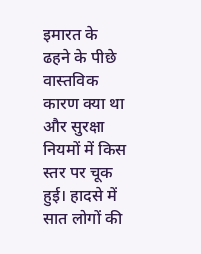इमारत के ढहने के पीछे वास्तविक कारण क्या था और सुरक्षा नियमों में किस स्तर पर चूक हुई। हादसे में सात लोगों की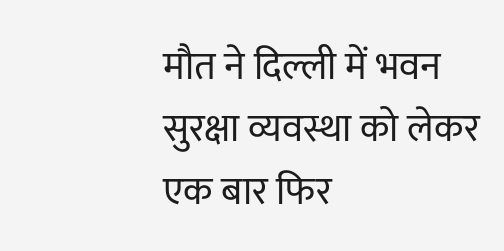मौत ने दिल्ली में भवन सुरक्षा व्यवस्था को लेकर एक बार फिर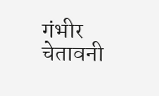गंभीर चेतावनी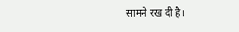सामने रख दी है।